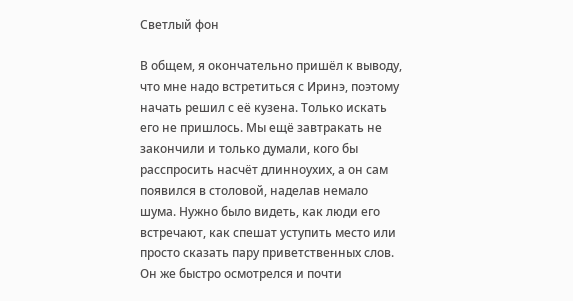Светлый фон

В общем, я окончательно пришёл к выводу, что мне надо встретиться с Иринэ, поэтому начать решил с её кузена. Только искать его не пришлось. Мы ещё завтракать не закончили и только думали, кого бы расспросить насчёт длинноухих, а он сам появился в столовой, наделав немало шума. Нужно было видеть, как люди его встречают, как спешат уступить место или просто сказать пару приветственных слов. Он же быстро осмотрелся и почти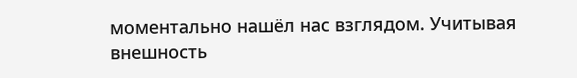моментально нашёл нас взглядом. Учитывая внешность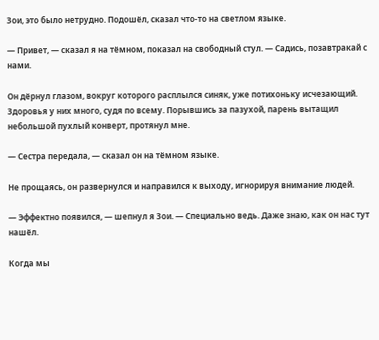Зои, это было нетрудно. Подошёл, сказал что-то на светлом языке.

— Привет, — сказал я на тёмном, показал на свободный стул. — Садись, позавтракай с нами.

Он дёрнул глазом, вокруг которого расплылся синяк, уже потихоньку исчезающий. Здоровья у них много, судя по всему. Порывшись за пазухой, парень вытащил небольшой пухлый конверт, протянул мне.

— Сестра передала, — сказал он на тёмном языке.

Не прощаясь, он развернулся и направился к выходу, игнорируя внимание людей.

— Эффектно появился, — шепнул я Зои. — Специально ведь. Даже знаю, как он нас тут нашёл.

Когда мы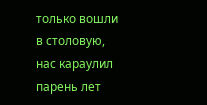только вошли в столовую, нас караулил парень лет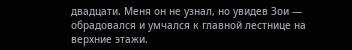двадцати. Меня он не узнал, но увидев Зои — обрадовался и умчался к главной лестнице на верхние этажи.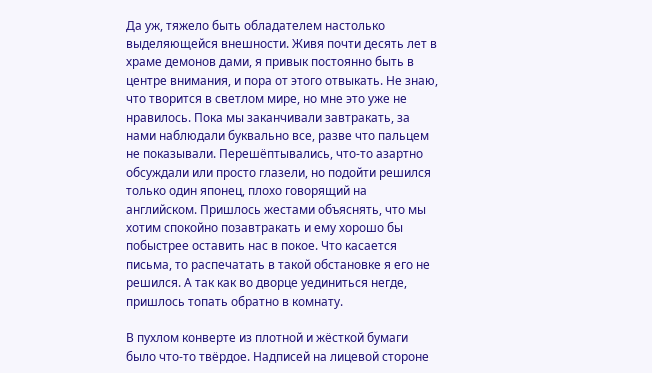Да уж, тяжело быть обладателем настолько выделяющейся внешности. Живя почти десять лет в храме демонов дами, я привык постоянно быть в центре внимания, и пора от этого отвыкать. Не знаю, что творится в светлом мире, но мне это уже не нравилось. Пока мы заканчивали завтракать, за нами наблюдали буквально все, разве что пальцем не показывали. Перешёптывались, что-то азартно обсуждали или просто глазели, но подойти решился только один японец, плохо говорящий на английском. Пришлось жестами объяснять, что мы хотим спокойно позавтракать и ему хорошо бы побыстрее оставить нас в покое. Что касается письма, то распечатать в такой обстановке я его не решился. А так как во дворце уединиться негде, пришлось топать обратно в комнату.

В пухлом конверте из плотной и жёсткой бумаги было что-то твёрдое. Надписей на лицевой стороне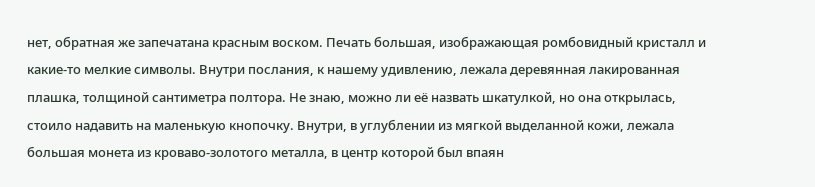нет, обратная же запечатана красным воском. Печать большая, изображающая ромбовидный кристалл и какие-то мелкие символы. Внутри послания, к нашему удивлению, лежала деревянная лакированная плашка, толщиной сантиметра полтора. Не знаю, можно ли её назвать шкатулкой, но она открылась, стоило надавить на маленькую кнопочку. Внутри, в углублении из мягкой выделанной кожи, лежала большая монета из кроваво-золотого металла, в центр которой был впаян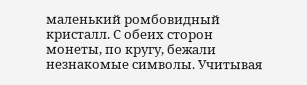маленький ромбовидный кристалл. С обеих сторон монеты, по кругу, бежали незнакомые символы. Учитывая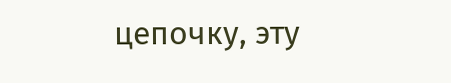цепочку, эту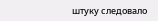штуку следовало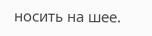носить на шее.